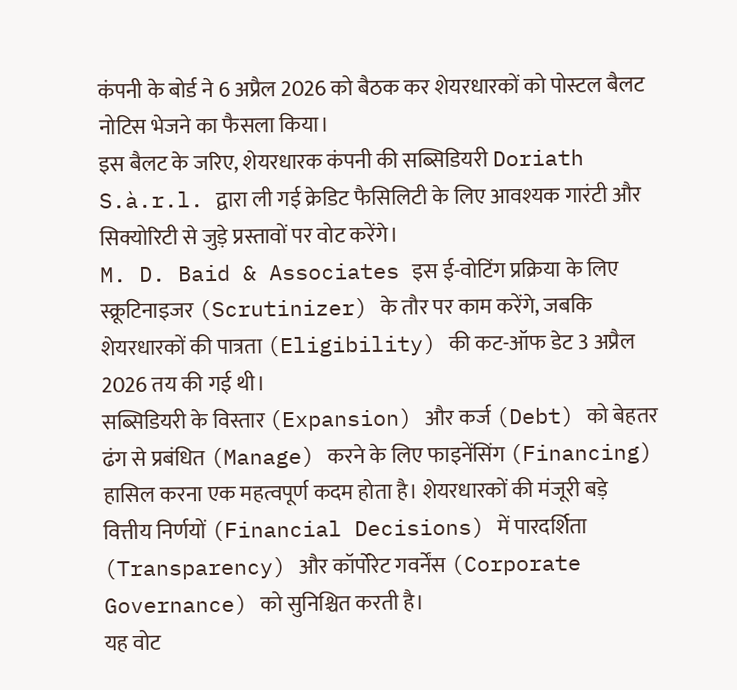कंपनी के बोर्ड ने 6 अप्रैल 2026 को बैठक कर शेयरधारकों को पोस्टल बैलट नोटिस भेजने का फैसला किया।
इस बैलट के जरिए, शेयरधारक कंपनी की सब्सिडियरी Doriath S.à.r.l. द्वारा ली गई क्रेडिट फैसिलिटी के लिए आवश्यक गारंटी और सिक्योरिटी से जुड़े प्रस्तावों पर वोट करेंगे।
M. D. Baid & Associates इस ई-वोटिंग प्रक्रिया के लिए स्क्रूटिनाइजर (Scrutinizer) के तौर पर काम करेंगे, जबकि शेयरधारकों की पात्रता (Eligibility) की कट-ऑफ डेट 3 अप्रैल 2026 तय की गई थी।
सब्सिडियरी के विस्तार (Expansion) और कर्ज (Debt) को बेहतर ढंग से प्रबंधित (Manage) करने के लिए फाइनेंसिंग (Financing) हासिल करना एक महत्वपूर्ण कदम होता है। शेयरधारकों की मंजूरी बड़े वित्तीय निर्णयों (Financial Decisions) में पारदर्शिता (Transparency) और कॉर्पोरेट गवर्नेंस (Corporate Governance) को सुनिश्चित करती है।
यह वोट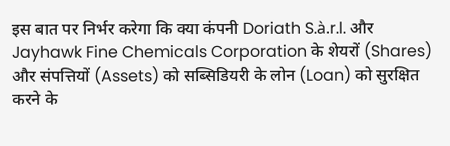इस बात पर निर्भर करेगा कि क्या कंपनी Doriath S.à.r.l. और Jayhawk Fine Chemicals Corporation के शेयरों (Shares) और संपत्तियों (Assets) को सब्सिडियरी के लोन (Loan) को सुरक्षित करने के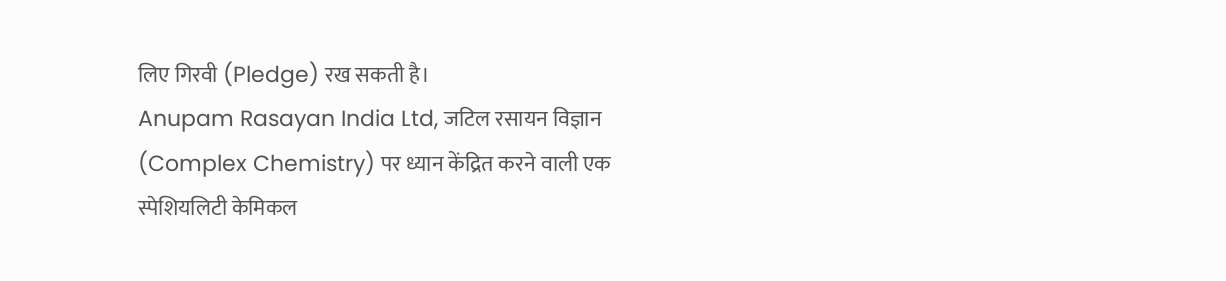लिए गिरवी (Pledge) रख सकती है।
Anupam Rasayan India Ltd, जटिल रसायन विज्ञान (Complex Chemistry) पर ध्यान केंद्रित करने वाली एक स्पेशियलिटी केमिकल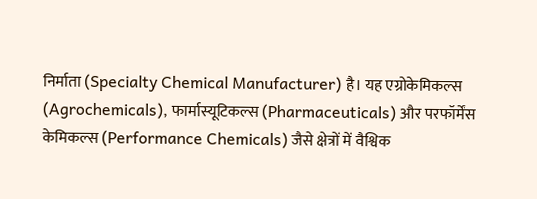निर्माता (Specialty Chemical Manufacturer) है। यह एग्रोकेमिकल्स (Agrochemicals), फार्मास्यूटिकल्स (Pharmaceuticals) और परफॉर्मेंस केमिकल्स (Performance Chemicals) जैसे क्षेत्रों में वैश्विक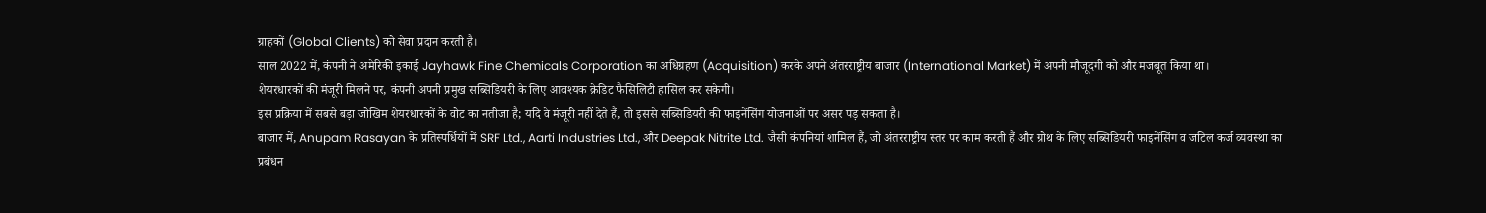ग्राहकों (Global Clients) को सेवा प्रदान करती है।
साल 2022 में, कंपनी ने अमेरिकी इकाई Jayhawk Fine Chemicals Corporation का अधिग्रहण (Acquisition) करके अपने अंतरराष्ट्रीय बाजार (International Market) में अपनी मौजूदगी को और मजबूत किया था।
शेयरधारकों की मंजूरी मिलने पर, कंपनी अपनी प्रमुख सब्सिडियरी के लिए आवश्यक क्रेडिट फैसिलिटी हासिल कर सकेगी।
इस प्रक्रिया में सबसे बड़ा जोखिम शेयरधारकों के वोट का नतीजा है; यदि वे मंजूरी नहीं देते हैं, तो इससे सब्सिडियरी की फाइनेंसिंग योजनाओं पर असर पड़ सकता है।
बाजार में, Anupam Rasayan के प्रतिस्पर्धियों में SRF Ltd., Aarti Industries Ltd., और Deepak Nitrite Ltd. जैसी कंपनियां शामिल हैं, जो अंतरराष्ट्रीय स्तर पर काम करती हैं और ग्रोथ के लिए सब्सिडियरी फाइनेंसिंग व जटिल कर्ज व्यवस्था का प्रबंधन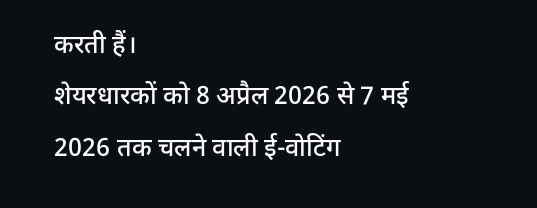करती हैं।
शेयरधारकों को 8 अप्रैल 2026 से 7 मई 2026 तक चलने वाली ई-वोटिंग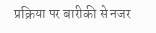प्रक्रिया पर बारीकी से नजर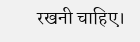रखनी चाहिए।